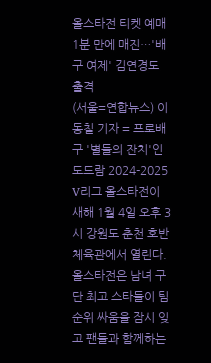올스타전 티켓 예매 1분 만에 매진…'배구 여제' 김연경도 출격
(서울=연합뉴스) 이동칠 기자 = 프로배구 '별들의 잔치'인 도드람 2024-2025 V리그 올스타전이 새해 1월 4일 오후 3시 강원도 춘천 호반체육관에서 열린다.
올스타전은 남녀 구단 최고 스타들이 팀 순위 싸움을 잠시 잊고 팬들과 함께하는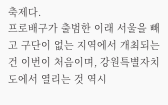축제다.
프로배구가 출범한 이래 서울을 빼고 구단이 없는 지역에서 개최되는 건 이번이 처음이며, 강원특별자치도에서 열리는 것 역시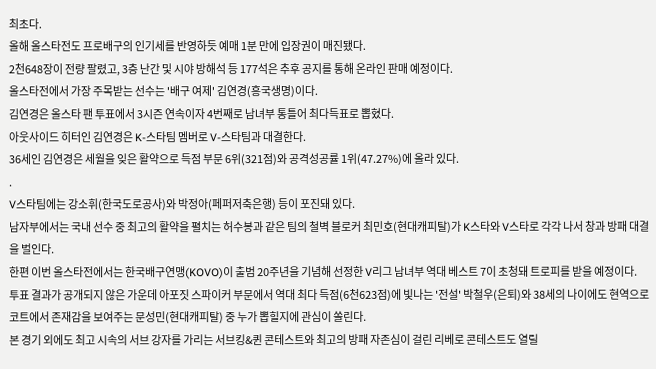최초다.
올해 올스타전도 프로배구의 인기세를 반영하듯 예매 1분 만에 입장권이 매진됐다.
2천648장이 전량 팔렸고, 3층 난간 및 시야 방해석 등 177석은 추후 공지를 통해 온라인 판매 예정이다.
올스타전에서 가장 주목받는 선수는 '배구 여제' 김연경(흥국생명)이다.
김연경은 올스타 팬 투표에서 3시즌 연속이자 4번째로 남녀부 통틀어 최다득표로 뽑혔다.
아웃사이드 히터인 김연경은 K-스타팀 멤버로 V-스타팀과 대결한다.
36세인 김연경은 세월을 잊은 활약으로 득점 부문 6위(321점)와 공격성공률 1위(47.27%)에 올라 있다.
.
V스타팀에는 강소휘(한국도로공사)와 박정아(페퍼저축은행) 등이 포진돼 있다.
남자부에서는 국내 선수 중 최고의 활약을 펼치는 허수봉과 같은 팀의 철벽 블로커 최민호(현대캐피탈)가 K스타와 V스타로 각각 나서 창과 방패 대결을 벌인다.
한편 이번 올스타전에서는 한국배구연맹(KOVO)이 출범 20주년을 기념해 선정한 V리그 남녀부 역대 베스트 7이 초청돼 트로피를 받을 예정이다.
투표 결과가 공개되지 않은 가운데 아포짓 스파이커 부문에서 역대 최다 득점(6천623점)에 빛나는 '전설' 박철우(은퇴)와 38세의 나이에도 현역으로 코트에서 존재감을 보여주는 문성민(현대캐피탈) 중 누가 뽑힐지에 관심이 쏠린다.
본 경기 외에도 최고 시속의 서브 강자를 가리는 서브킹&퀸 콘테스트와 최고의 방패 자존심이 걸린 리베로 콘테스트도 열릴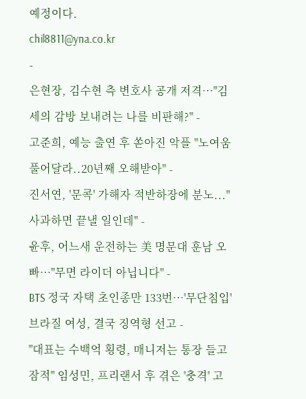예정이다.
chil8811@yna.co.kr
-
은현장, 김수현 측 변호사 공개 저격…"김세의 감방 보내려는 나를 비판해?" -
고준희, 예능 출연 후 쏟아진 악플 "노여움 풀어달라..20년째 오해받아" -
진서연, '문콕' 가해자 적반하장에 분노..."사과하면 끝낼 일인데" -
윤후, 어느새 운전하는 美 명문대 훈남 오빠…"무면 라이더 아닙니다" -
BTS 정국 자택 초인종만 133번…'무단침입' 브라질 여성, 결국 징역형 선고 -
"대표는 수백억 횡령, 매니저는 통장 들고 잠적" 임성민, 프리랜서 후 겪은 '충격' 고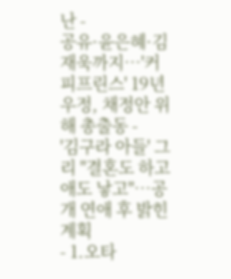난 -
공유·윤은혜·김재욱까지…'커피프린스' 19년 우정, 채정안 위해 총출동 -
'김구라 아들' 그리 "결혼도 하고 애도 낳고"…공개 연애 후 밝힌 계획
- 1.오타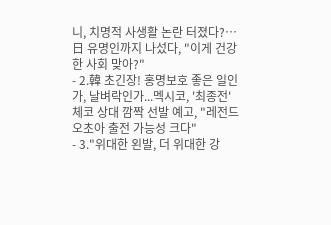니, 치명적 사생활 논란 터졌다?…日 유명인까지 나섰다, "이게 건강한 사회 맞아?"
- 2.韓 초긴장! 홍명보호 좋은 일인가, 날벼락인가...멕시코, '최종전' 체코 상대 깜짝 선발 예고, "레전드 오초아 출전 가능성 크다"
- 3."위대한 왼발, 더 위대한 강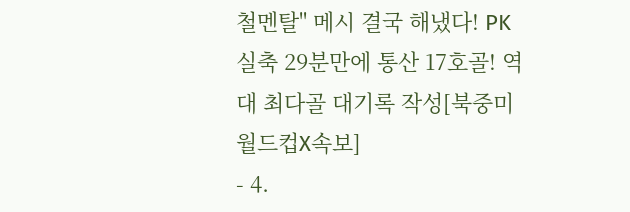철멘탈" 메시 결국 해냈다! PK실축 29분만에 통산 17호골! 역대 최다골 대기록 작성[북중미월드컵X속보]
- 4.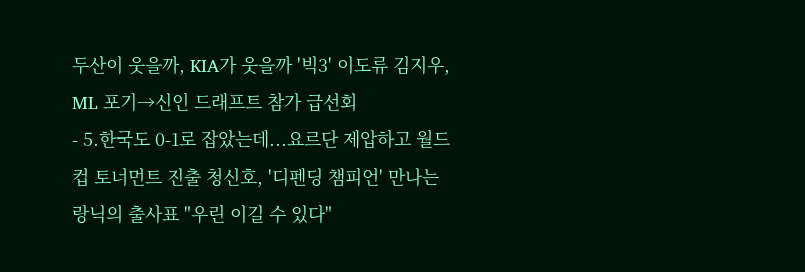두산이 웃을까, KIA가 웃을까 '빅3' 이도류 김지우, ML 포기→신인 드래프트 참가 급선회
- 5.한국도 0-1로 잡았는데...요르단 제압하고 월드컵 토너먼트 진출 청신호, '디펜딩 챔피언' 만나는 랑닉의 출사표 "우린 이길 수 있다"